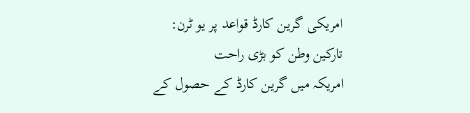امریکی گرین کارڈ قواعد پر یو ٹرن: تارکین وطن کو بڑی راحت
امریکہ میں گرین کارڈ کے حصول کے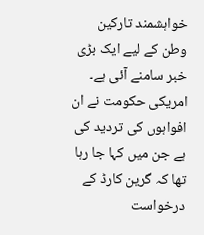خواہشمند تارکین وطن کے لیے ایک بڑی خبر سامنے آئی ہے۔ امریکی حکومت نے ان افواہوں کی تردید کی ہے جن میں کہا جا رہا تھا کہ گرین کارڈ کے درخواست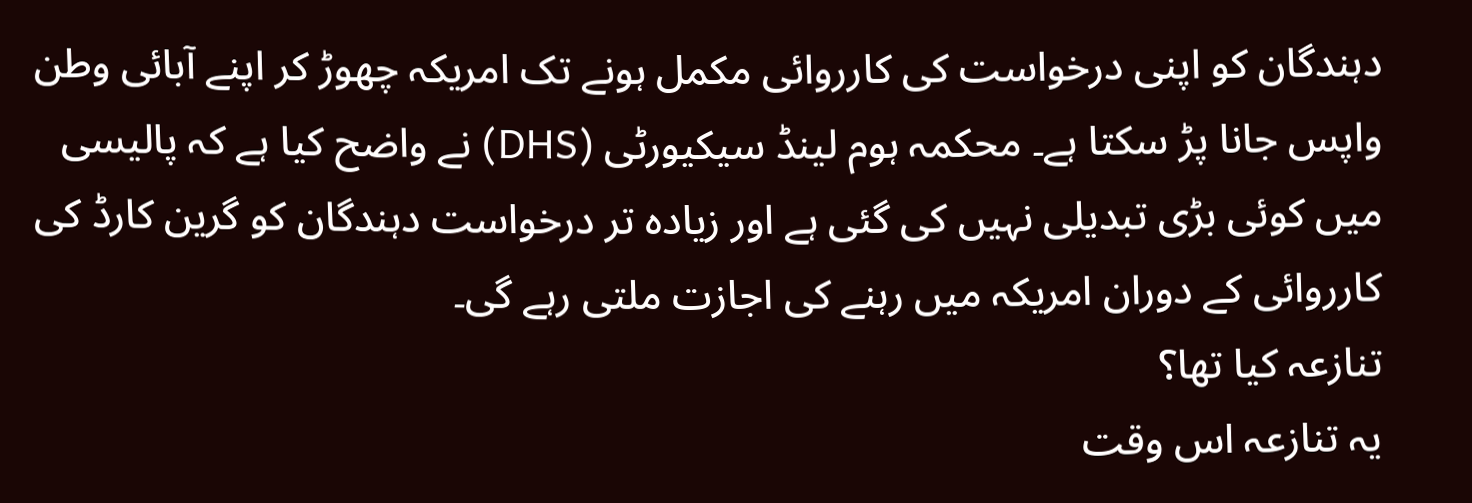دہندگان کو اپنی درخواست کی کارروائی مکمل ہونے تک امریکہ چھوڑ کر اپنے آبائی وطن واپس جانا پڑ سکتا ہے۔ محکمہ ہوم لینڈ سیکیورٹی (DHS) نے واضح کیا ہے کہ پالیسی میں کوئی بڑی تبدیلی نہیں کی گئی ہے اور زیادہ تر درخواست دہندگان کو گرین کارڈ کی کارروائی کے دوران امریکہ میں رہنے کی اجازت ملتی رہے گی۔
تنازعہ کیا تھا؟
یہ تنازعہ اس وقت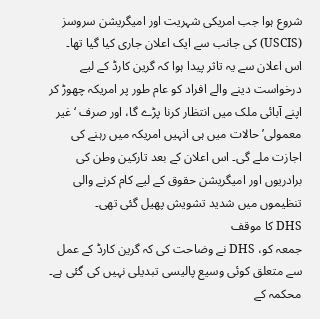شروع ہوا جب امریکی شہریت اور امیگریشن سروسز (USCIS) کی جانب سے ایک اعلان جاری کیا گیا تھا۔ اس اعلان سے یہ تاثر پیدا ہوا کہ گرین کارڈ کے لیے درخواست دینے والے افراد کو عام طور پر امریکہ چھوڑ کر اپنے آبائی ملک میں انتظار کرنا پڑے گا، اور صرف ‘غیر معمولی’ حالات میں ہی انہیں امریکہ میں رہنے کی اجازت ملے گی۔ اس اعلان کے بعد تارکین وطن کی برادریوں اور امیگریشن حقوق کے لیے کام کرنے والی تنظیموں میں شدید تشویش پھیل گئی تھی۔
DHS کا موقف
جمعہ کو، DHS نے وضاحت کی کہ گرین کارڈ کے عمل سے متعلق کوئی وسیع پالیسی تبدیلی نہیں کی گئی ہے۔ محکمہ کے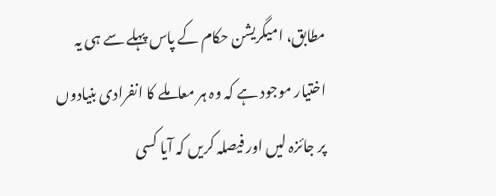مطابق، امیگریشن حکام کے پاس پہلے سے ہی یہ اختیار موجود ہے کہ وہ ہر معاملے کا انفرادی بنیادوں پر جائزہ لیں اور فیصلہ کریں کہ آیا کسی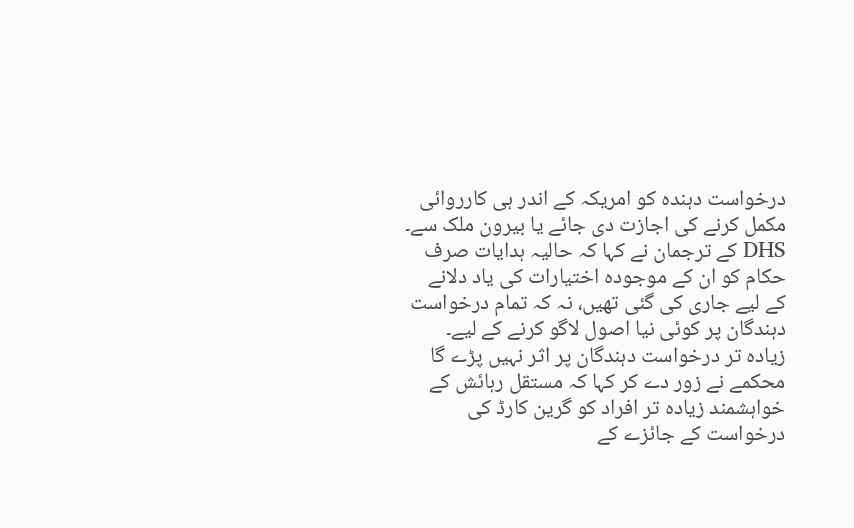درخواست دہندہ کو امریکہ کے اندر ہی کارروائی مکمل کرنے کی اجازت دی جائے یا بیرون ملک سے۔ DHS کے ترجمان نے کہا کہ حالیہ ہدایات صرف حکام کو ان کے موجودہ اختیارات کی یاد دلانے کے لیے جاری کی گئی تھیں، نہ کہ تمام درخواست دہندگان پر کوئی نیا اصول لاگو کرنے کے لیے۔
زیادہ تر درخواست دہندگان پر اثر نہیں پڑے گا
محکمے نے زور دے کر کہا کہ مستقل رہائش کے خواہشمند زیادہ تر افراد کو گرین کارڈ کی درخواست کے جائزے کے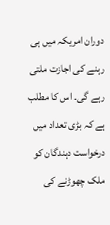دوران امریکہ میں ہی رہنے کی اجازت ملتی رہے گی۔ اس کا مطلب ہے کہ بڑی تعداد میں درخواست دہندگان کو ملک چھوڑنے کی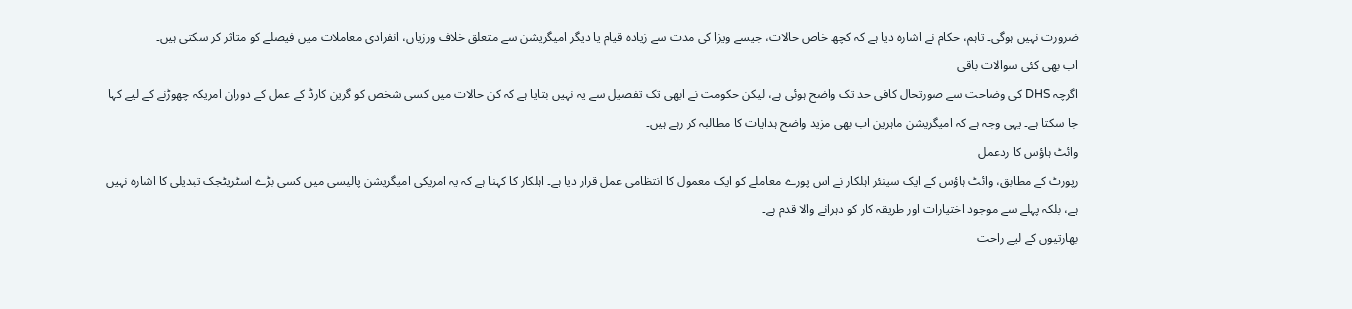ضرورت نہیں ہوگی۔ تاہم، حکام نے اشارہ دیا ہے کہ کچھ خاص حالات، جیسے ویزا کی مدت سے زیادہ قیام یا دیگر امیگریشن سے متعلق خلاف ورزیاں، انفرادی معاملات میں فیصلے کو متاثر کر سکتی ہیں۔
اب بھی کئی سوالات باقی
اگرچہ DHS کی وضاحت سے صورتحال کافی حد تک واضح ہوئی ہے، لیکن حکومت نے ابھی تک تفصیل سے یہ نہیں بتایا ہے کہ کن حالات میں کسی شخص کو گرین کارڈ کے عمل کے دوران امریکہ چھوڑنے کے لیے کہا جا سکتا ہے۔ یہی وجہ ہے کہ امیگریشن ماہرین اب بھی مزید واضح ہدایات کا مطالبہ کر رہے ہیں۔
وائٹ ہاؤس کا ردعمل
رپورٹ کے مطابق، وائٹ ہاؤس کے ایک سینئر اہلکار نے اس پورے معاملے کو ایک معمول کا انتظامی عمل قرار دیا ہے۔ اہلکار کا کہنا ہے کہ یہ امریکی امیگریشن پالیسی میں کسی بڑے اسٹریٹجک تبدیلی کا اشارہ نہیں ہے، بلکہ پہلے سے موجود اختیارات اور طریقہ کار کو دہرانے والا قدم ہے۔
بھارتیوں کے لیے راحت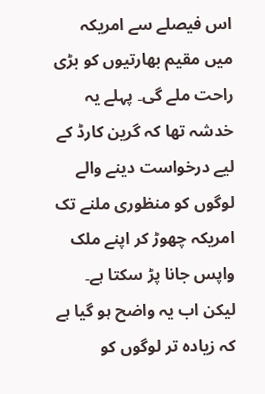اس فیصلے سے امریکہ میں مقیم بھارتیوں کو بڑی راحت ملے گی۔ پہلے یہ خدشہ تھا کہ گرین کارڈ کے لیے درخواست دینے والے لوگوں کو منظوری ملنے تک امریکہ چھوڑ کر اپنے ملک واپس جانا پڑ سکتا ہے۔ لیکن اب یہ واضح ہو گیا ہے کہ زیادہ تر لوگوں کو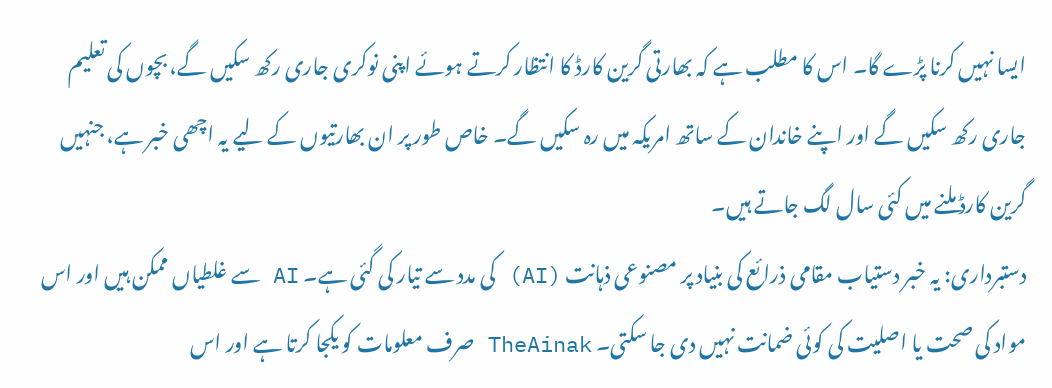ایسا نہیں کرنا پڑے گا۔ اس کا مطلب ہے کہ بھارتی گرین کارڈ کا انتظار کرتے ہوئے اپنی نوکری جاری رکھ سکیں گے، بچوں کی تعلیم جاری رکھ سکیں گے اور اپنے خاندان کے ساتھ امریکہ میں رہ سکیں گے۔ خاص طور پر ان بھارتیوں کے لیے یہ اچھی خبر ہے، جنہیں گرین کارڈ ملنے میں کئی سال لگ جاتے ہیں۔
دستبرداری: یہ خبر دستیاب مقامی ذرائع کی بنیاد پر مصنوعی ذہانت (AI) کی مدد سے تیار کی گئی ہے۔ AI سے غلطیاں ممکن ہیں اور اس مواد کی صحت یا اصلیت کی کوئی ضمانت نہیں دی جا سکتی۔ TheAinak صرف معلومات کو یکجا کرتا ہے اور اس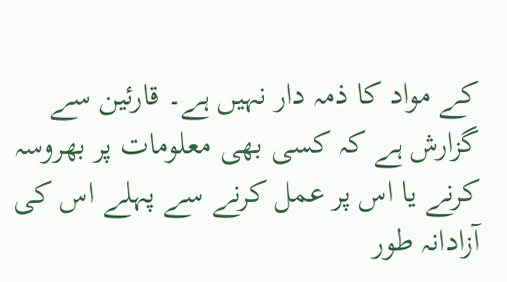کے مواد کا ذمہ دار نہیں ہے۔ قارئین سے گزارش ہے کہ کسی بھی معلومات پر بھروسہ کرنے یا اس پر عمل کرنے سے پہلے اس کی آزادانہ طور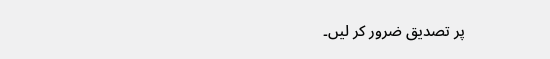پر تصدیق ضرور کر لیں۔